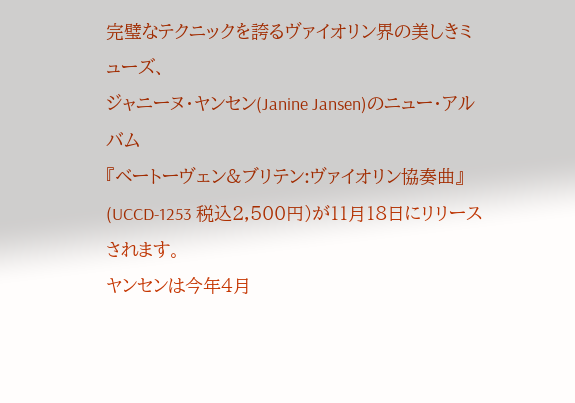完璧なテクニックを誇るヴァイオリン界の美しきミューズ、
ジャニーヌ・ヤンセン(Janine Jansen)のニュー・アルバム
『ベートーヴェン&ブリテン:ヴァイオリン協奏曲』(UCCD-1253 税込2,500円)が11月18日にリリースされます。
ヤンセンは今年4月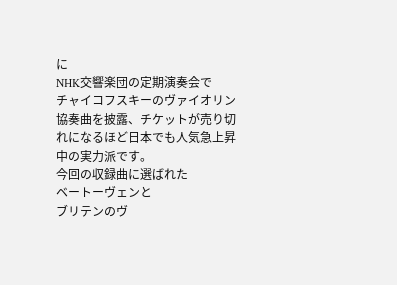に
NHK交響楽団の定期演奏会で
チャイコフスキーのヴァイオリン協奏曲を披露、チケットが売り切れになるほど日本でも人気急上昇中の実力派です。
今回の収録曲に選ばれた
ベートーヴェンと
ブリテンのヴ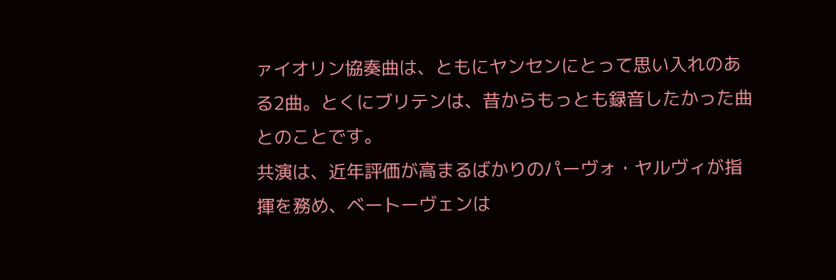ァイオリン協奏曲は、ともにヤンセンにとって思い入れのある2曲。とくにブリテンは、昔からもっとも録音したかった曲とのことです。
共演は、近年評価が高まるばかりのパーヴォ・ヤルヴィが指揮を務め、ベートーヴェンは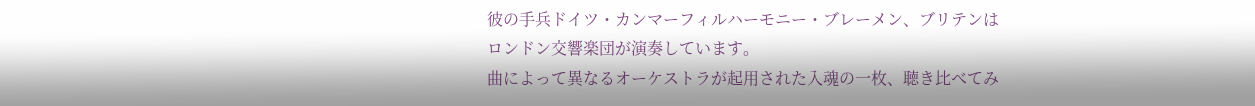彼の手兵ドイツ・カンマーフィルハーモニー・ブレーメン、ブリテンは
ロンドン交響楽団が演奏しています。
曲によって異なるオーケストラが起用された入魂の一枚、聴き比べてみ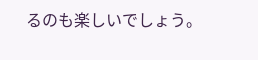るのも楽しいでしょう。